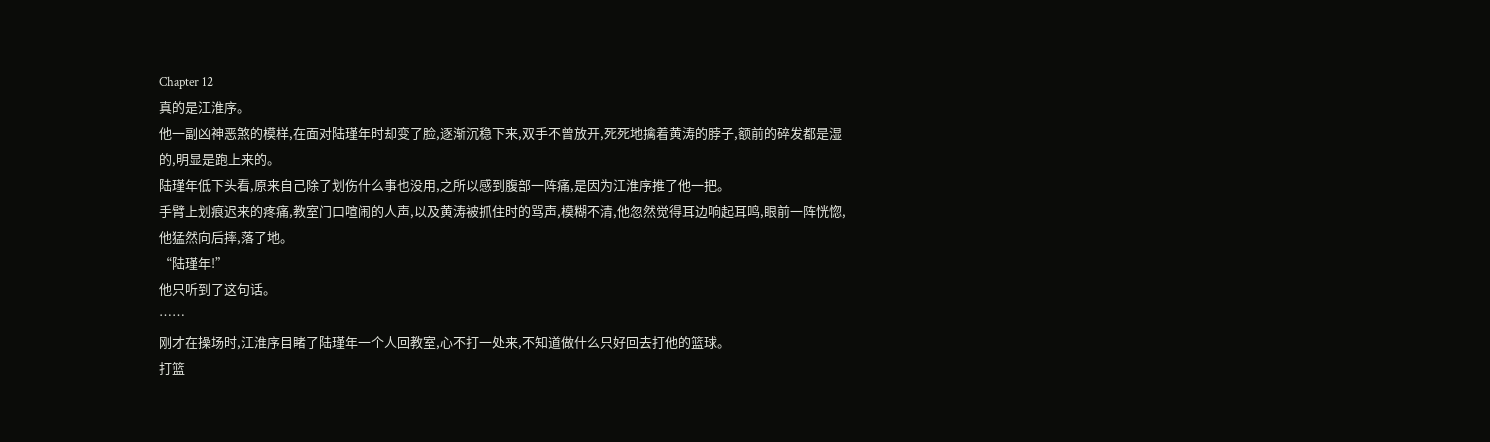Chapter 12
真的是江淮序。
他一副凶神恶煞的模样,在面对陆瑾年时却变了脸,逐渐沉稳下来,双手不曾放开,死死地擒着黄涛的脖子,额前的碎发都是湿的,明显是跑上来的。
陆瑾年低下头看,原来自己除了划伤什么事也没用,之所以感到腹部一阵痛,是因为江淮序推了他一把。
手臂上划痕迟来的疼痛,教室门口喧闹的人声,以及黄涛被抓住时的骂声,模糊不清,他忽然觉得耳边响起耳鸣,眼前一阵恍惚,他猛然向后摔,落了地。
“陆瑾年!”
他只听到了这句话。
……
刚才在操场时,江淮序目睹了陆瑾年一个人回教室,心不打一处来,不知道做什么只好回去打他的篮球。
打篮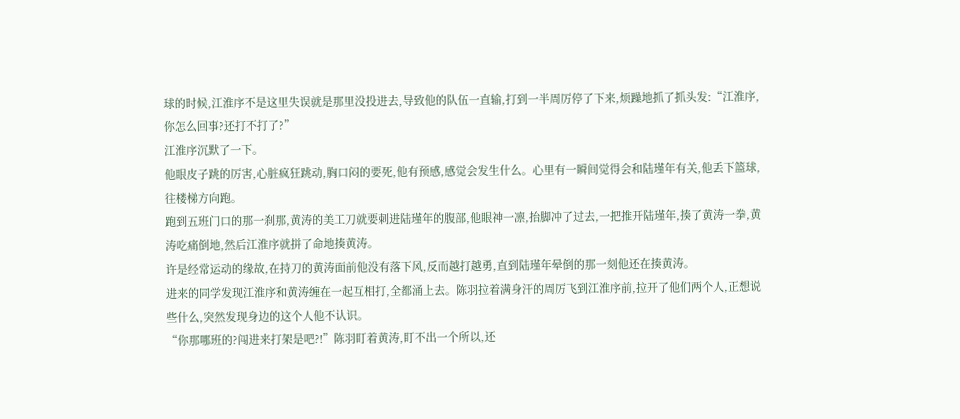球的时候,江淮序不是这里失误就是那里没投进去,导致他的队伍一直输,打到一半周厉停了下来,烦躁地抓了抓头发:“江淮序,你怎么回事?还打不打了?”
江淮序沉默了一下。
他眼皮子跳的厉害,心脏疯狂跳动,胸口闷的要死,他有预感,感觉会发生什么。心里有一瞬间觉得会和陆瑾年有关,他丢下篮球,往楼梯方向跑。
跑到五班门口的那一刹那,黄涛的美工刀就要刺进陆瑾年的腹部,他眼神一凛,抬脚冲了过去,一把推开陆瑾年,揍了黄涛一拳,黄涛吃痛倒地,然后江淮序就拼了命地揍黄涛。
许是经常运动的缘故,在持刀的黄涛面前他没有落下风,反而越打越勇,直到陆瑾年晕倒的那一刻他还在揍黄涛。
进来的同学发现江淮序和黄涛缠在一起互相打,全都涌上去。陈羽拉着满身汗的周厉飞到江淮序前,拉开了他们两个人,正想说些什么,突然发现身边的这个人他不认识。
“你那哪班的?闯进来打架是吧?!”陈羽盯着黄涛,盯不出一个所以,还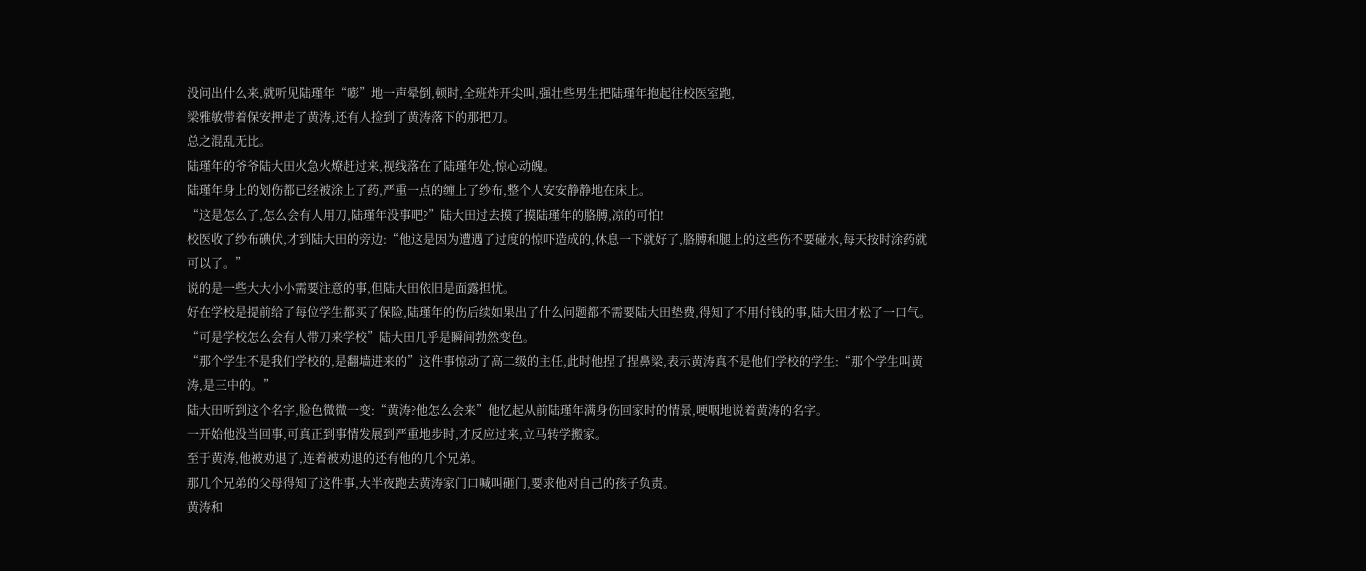没问出什么来,就听见陆瑾年“嘭”地一声晕倒,顿时,全班炸开尖叫,强壮些男生把陆瑾年抱起往校医室跑,
梁雅敏带着保安押走了黄涛,还有人捡到了黄涛落下的那把刀。
总之混乱无比。
陆瑾年的爷爷陆大田火急火燎赶过来,视线落在了陆瑾年处,惊心动魄。
陆瑾年身上的划伤都已经被涂上了药,严重一点的缠上了纱布,整个人安安静静地在床上。
“这是怎么了,怎么会有人用刀,陆瑾年没事吧?”陆大田过去摸了摸陆瑾年的胳膊,凉的可怕!
校医收了纱布碘伏,才到陆大田的旁边:“他这是因为遭遇了过度的惊吓造成的,休息一下就好了,胳膊和腿上的这些伤不要碰水,每天按时涂药就可以了。”
说的是一些大大小小需要注意的事,但陆大田依旧是面露担忧。
好在学校是提前给了每位学生都买了保险,陆瑾年的伤后续如果出了什么问题都不需要陆大田垫费,得知了不用付钱的事,陆大田才松了一口气。
“可是学校怎么会有人带刀来学校”陆大田几乎是瞬间勃然变色。
“那个学生不是我们学校的,是翻墙进来的”这件事惊动了高二级的主任,此时他捏了捏鼻梁,表示黄涛真不是他们学校的学生:“那个学生叫黄涛,是三中的。”
陆大田听到这个名字,脸色微微一变:“黄涛?他怎么会来”他忆起从前陆瑾年满身伤回家时的情景,哽咽地说着黄涛的名字。
一开始他没当回事,可真正到事情发展到严重地步时,才反应过来,立马转学搬家。
至于黄涛,他被劝退了,连着被劝退的还有他的几个兄弟。
那几个兄弟的父母得知了这件事,大半夜跑去黄涛家门口喊叫砸门,要求他对自己的孩子负责。
黄涛和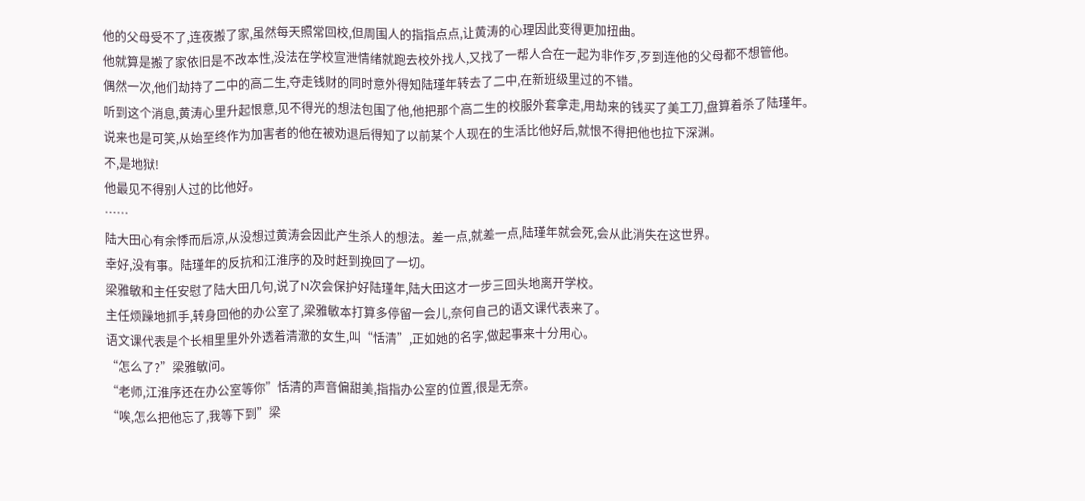他的父母受不了,连夜搬了家,虽然每天照常回校,但周围人的指指点点,让黄涛的心理因此变得更加扭曲。
他就算是搬了家依旧是不改本性,没法在学校宣泄情绪就跑去校外找人,又找了一帮人合在一起为非作歹,歹到连他的父母都不想管他。
偶然一次,他们劫持了二中的高二生,夺走钱财的同时意外得知陆瑾年转去了二中,在新班级里过的不错。
听到这个消息,黄涛心里升起恨意,见不得光的想法包围了他,他把那个高二生的校服外套拿走,用劫来的钱买了美工刀,盘算着杀了陆瑾年。
说来也是可笑,从始至终作为加害者的他在被劝退后得知了以前某个人现在的生活比他好后,就恨不得把他也拉下深渊。
不,是地狱!
他最见不得别人过的比他好。
……
陆大田心有余悸而后凉,从没想过黄涛会因此产生杀人的想法。差一点,就差一点,陆瑾年就会死,会从此消失在这世界。
幸好,没有事。陆瑾年的反抗和江淮序的及时赶到挽回了一切。
梁雅敏和主任安慰了陆大田几句,说了N次会保护好陆瑾年,陆大田这才一步三回头地离开学校。
主任烦躁地抓手,转身回他的办公室了,梁雅敏本打算多停留一会儿,奈何自己的语文课代表来了。
语文课代表是个长相里里外外透着清澈的女生,叫“恬清”,正如她的名字,做起事来十分用心。
“怎么了?”梁雅敏问。
“老师,江淮序还在办公室等你”恬清的声音偏甜美,指指办公室的位置,很是无奈。
“唉,怎么把他忘了,我等下到”梁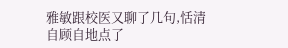雅敏跟校医又聊了几句,恬清自顾自地点了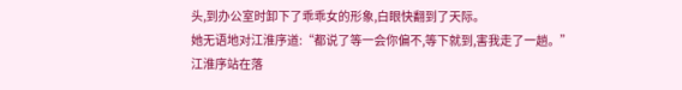头,到办公室时卸下了乖乖女的形象,白眼快翻到了天际。
她无语地对江淮序道:“都说了等一会你偏不,等下就到,害我走了一趟。”
江淮序站在落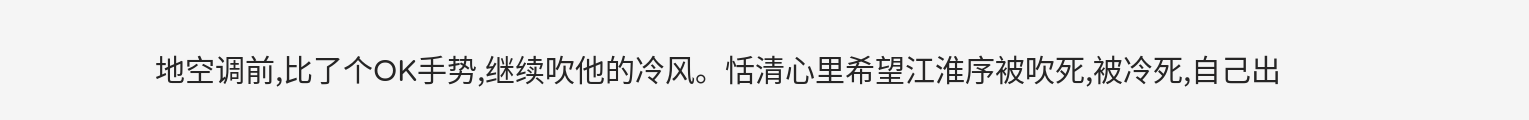地空调前,比了个OK手势,继续吹他的冷风。恬清心里希望江淮序被吹死,被冷死,自己出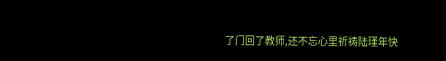了门回了教师,还不忘心里祈祷陆瑾年快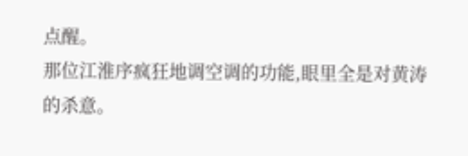点醒。
那位江淮序疯狂地调空调的功能,眼里全是对黄涛的杀意。